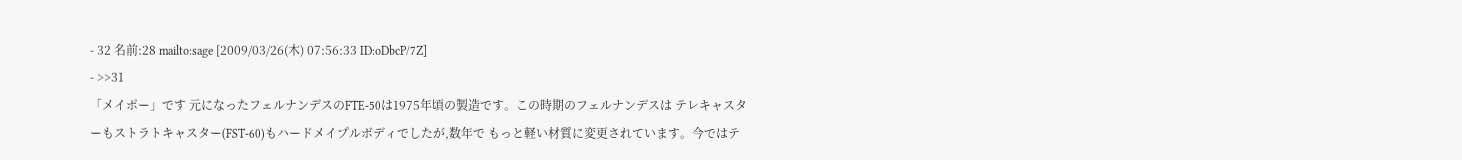- 32 名前:28 mailto:sage [2009/03/26(木) 07:56:33 ID:oDbcP/7Z]
- >>31
「メイポー」です 元になったフェルナンデスのFTE-50は1975年頃の製造です。この時期のフェルナンデスは テレキャスターもストラトキャスター(FST-60)もハードメイプルボディでしたが,数年で もっと軽い材質に変更されています。今ではテ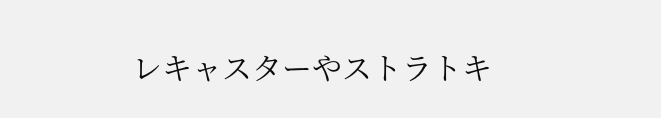レキャスターやストラトキ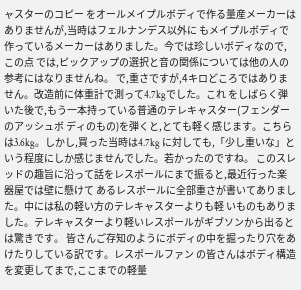ャスターのコピー をオールメイプルボディで作る量産メーカーはありませんが,当時はフェルナンデス以外に もメイプルボディで作っているメーカーはありました。今では珍しいボディなので,この点 では,ピックアップの選択と音の関係については他の人の参考にはなりませんね。 で,重さですが,4キロどころではありません。改造前に体重計で測って4.7kgでした。これ をしばらく弾いた後で,もう一本持っている普通のテレキャスター(フェンダーのアッシュボ ディのもの)を弾くと,とても軽く感じます。こちらは3.6kg。しかし,買った当時は4.7kg に対しても,「少し重いな」という程度にしか感じませんでした。若かったのですね。 このスレッドの趣旨に沿って話をレスポールにまで振ると,最近行った楽器屋では壁に懸けて あるレスポールに全部重さが書いてありました。中には私の軽い方のテレキャスターよりも軽 いものもありました。テレキャスターより軽いレスポールがギブソンから出るとは驚きです。 皆さんご存知のようにボディの中を掘ったり穴をあけたりしている訳です。レスポールファン の皆さんはボディ構造を変更してまで,ここまでの軽量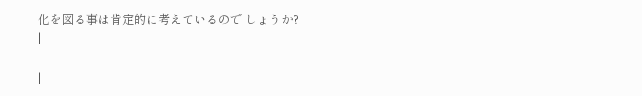化を図る事は肯定的に考えているので しょうか?
|

|